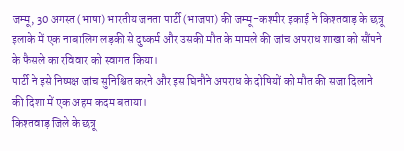जम्मू, 30 अगस्त (भाषा) भारतीय जनता पार्टी (भाजपा) की जम्मू-कश्मीर इकाई ने किश्तवाड़ के छत्रू इलाके में एक नाबालिग लड़की से दुष्कर्म और उसकी मौत के मामले की जांच अपराध शाखा को सौंपने के फैसले का रविवार को स्वागत किया।
पार्टी ने इसे निष्पक्ष जांच सुनिश्चित करने और इस घिनौने अपराध के दोषियों को मौत की सजा दिलाने की दिशा में एक अहम कदम बताया।
किश्तवाड़ जिले के छत्रू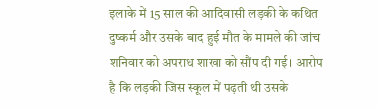इलाके में 15 साल की आदिवासी लड़की के कथित दुष्कर्म और उसके बाद हुई मौत के मामले की जांच शनिवार को अपराध शाखा को सौंप दी गई। आरोप है कि लड़की जिस स्कूल में पढ़ती थी उसके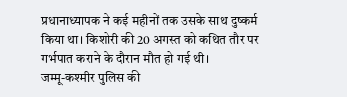प्रधानाध्यापक ने कई महीनों तक उसके साथ दुष्कर्म किया था। किशोरी की 20 अगस्त को कथित तौर पर गर्भपात कराने के दौरान मौत हो गई थी।
जम्मू-कश्मीर पुलिस की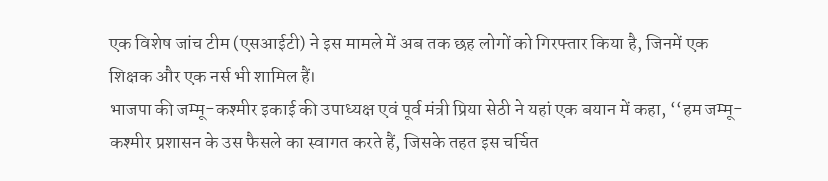एक विशेष जांच टीम (एसआईटी) ने इस मामले में अब तक छह लोगों को गिरफ्तार किया है, जिनमें एक शिक्षक और एक नर्स भी शामिल हैं।
भाजपा की जम्मू-कश्मीर इकाई की उपाध्यक्ष एवं पूर्व मंत्री प्रिया सेठी ने यहां एक बयान में कहा, ‘‘हम जम्मू-कश्मीर प्रशासन के उस फैसले का स्वागत करते हैं, जिसके तहत इस चर्चित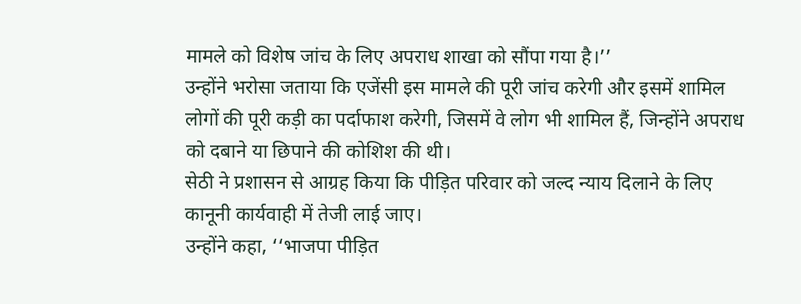मामले को विशेष जांच के लिए अपराध शाखा को सौंपा गया है।’’
उन्होंने भरोसा जताया कि एजेंसी इस मामले की पूरी जांच करेगी और इसमें शामिल लोगों की पूरी कड़ी का पर्दाफाश करेगी, जिसमें वे लोग भी शामिल हैं, जिन्होंने अपराध को दबाने या छिपाने की कोशिश की थी।
सेठी ने प्रशासन से आग्रह किया कि पीड़ित परिवार को जल्द न्याय दिलाने के लिए कानूनी कार्यवाही में तेजी लाई जाए।
उन्होंने कहा, ‘‘भाजपा पीड़ित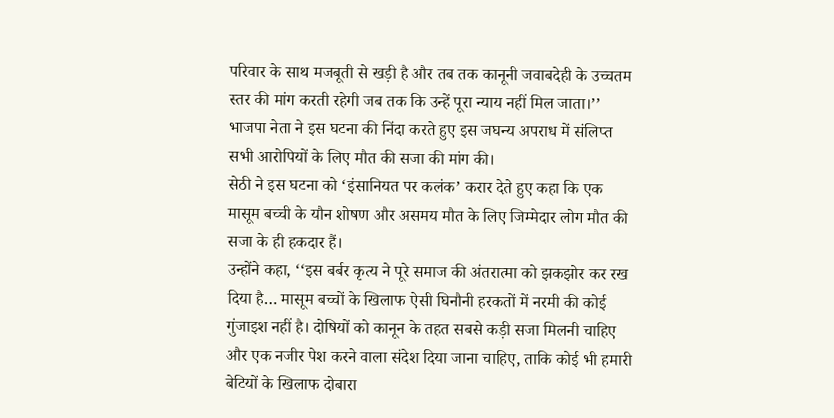परिवार के साथ मजबूती से खड़ी है और तब तक कानूनी जवाबदेही के उच्चतम स्तर की मांग करती रहेगी जब तक कि उन्हें पूरा न्याय नहीं मिल जाता।’’
भाजपा नेता ने इस घटना की निंदा करते हुए इस जघन्य अपराध में संलिप्त सभी आरोपियों के लिए मौत की सजा की मांग की।
सेठी ने इस घटना को ‘इंसानियत पर कलंक’ करार देते हुए कहा कि एक मासूम बच्ची के यौन शोषण और असमय मौत के लिए जिम्मेदार लोग मौत की सजा के ही हकदार हैं।
उन्होंने कहा, ‘‘इस बर्बर कृत्य ने पूरे समाज की अंतरात्मा को झकझोर कर रख दिया है… मासूम बच्चों के खिलाफ ऐसी घिनौनी हरकतों में नरमी की कोई गुंजाइश नहीं है। दोषियों को कानून के तहत सबसे कड़ी सजा मिलनी चाहिए और एक नजीर पेश करने वाला संदेश दिया जाना चाहिए, ताकि कोई भी हमारी बेटियों के खिलाफ दोबारा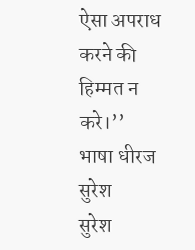ऐसा अपराध करने की हिम्मत न करे।’’
भाषा धीरज सुरेश
सुरेश